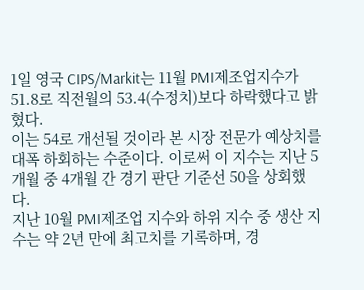1일 영국 CIPS/Markit는 11월 PMI제조업지수가 51.8로 직전월의 53.4(수정치)보다 하락했다고 밝혔다.
이는 54로 개선될 것이라 본 시장 전문가 예상치를 대폭 하회하는 수준이다. 이로써 이 지수는 지난 5개월 중 4개월 간 경기 판단 기준선 50을 상회했다.
지난 10월 PMI제조업 지수와 하위 지수 중 생산 지수는 약 2년 만에 최고치를 기록하며, 경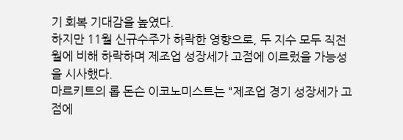기 회복 기대감을 높였다.
하지만 11월 신규수주가 하락한 영향으로, 두 지수 모두 직전월에 비해 하락하며 제조업 성장세가 고점에 이르렀을 가능성을 시사했다.
마르키트의 롭 돈슨 이코노미스트는 "제조업 경기 성장세가 고점에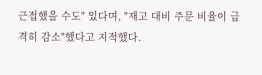근접했을 수도" 있다며, "재고 대비 주문 비율이 급격히 감소"했다고 지적했다.